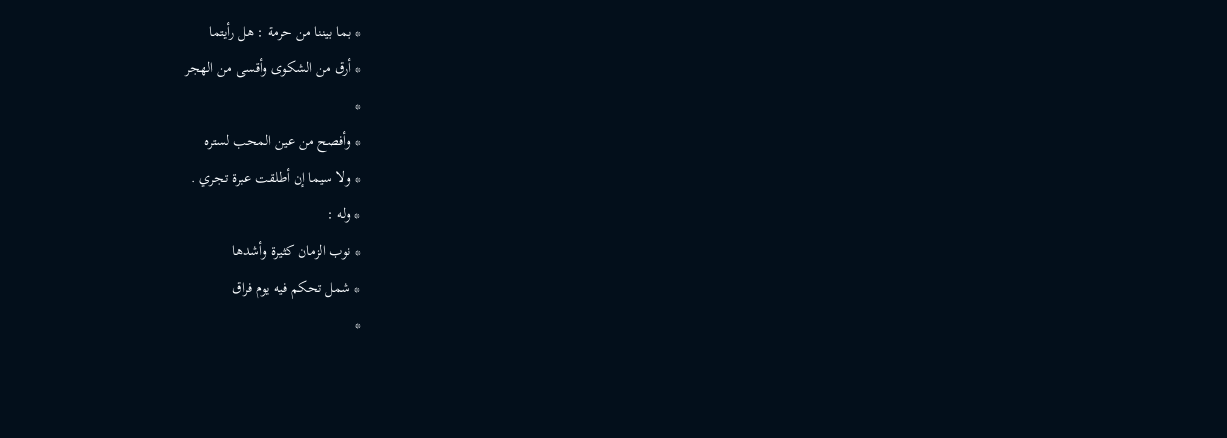* بما بيننا من حرمة : هل رأيتما
* أرق من الشكوى وأقسى من الهجر
*
* وأفصح من عين المحب لستره
* ولا سيما إن أطلقت عبرة تجري .
* وله :
* نوب الزمان كثيرة وأشدها
* شمل تحكم فيه يوم فراق
*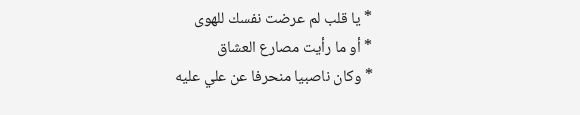* يا قلب لم عرضت نفسك للهوى
* أو ما رأيت مصارع العشاق
* وكان ناصبيا منحرفا عن علي عليه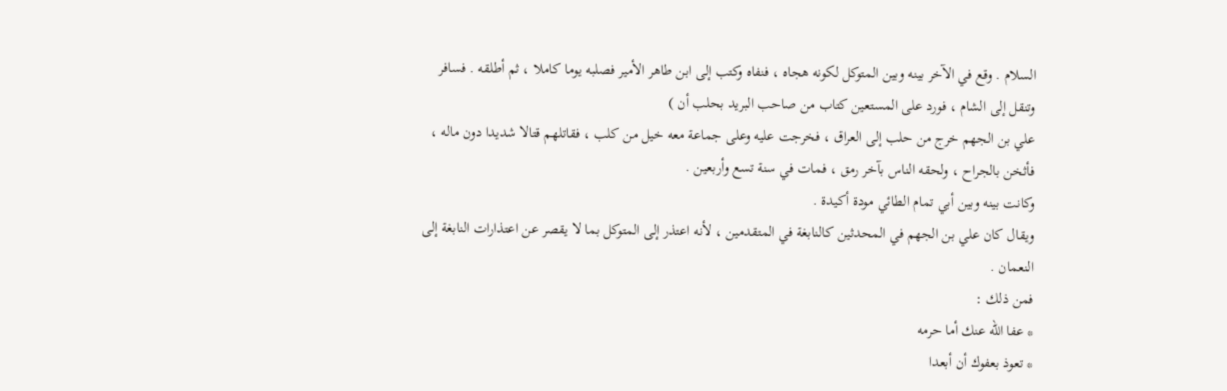السلام . وقع في الآخر بينه وبين المتوكل لكونه هجاه ، فنفاه وكتب إلى ابن طاهر الأمير فصلبه يوما كاملا ، ثم أطلقه . فسافر وتنقل إلى الشام ، فورد على المستعين كتاب من صاحب البريد بحلب أن )
علي بن الجهم خرج من حلب إلى العراق ، فخرجت عليه وعلى جماعة معه خيل من كلب ، فقاتلهم قتالا شديدا دون ماله ، فأثخن بالجراح ، ولحقه الناس بآخر رمق ، فمات في سنة تسع وأربعين .
وكانت بينه وبين أبي تمام الطائي مودة أكيدة .
ويقال كان علي بن الجهم في المحدثين كالنابغة في المتقدمين ، لأنه اعتذر إلى المتوكل بما لا يقصر عن اعتذارات النابغة إلى النعمان .
فمن ذلك :
* عفا الله عنك أما حرمه
* تعوذ بعفوك أن أبعدا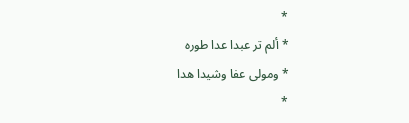*
* ألم تر عبدا عدا طوره
* ومولى عفا وشيدا هدا
*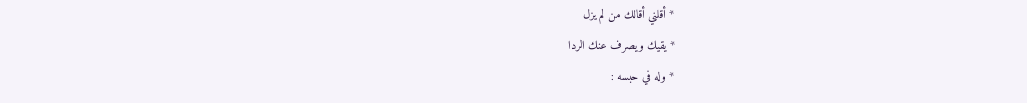* أقلني أقالك من لم يزل
* يقيك ويصرف عنك الردا
* وله في حبسه :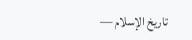تاريخ الإسلام —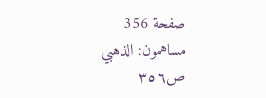صفحة 356
مساهمون: الذهبي
ص٣٥٦